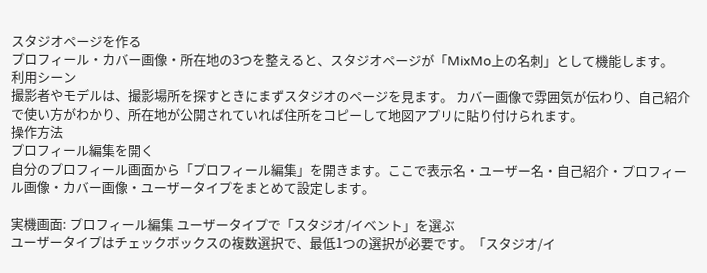スタジオページを作る
プロフィール・カバー画像・所在地の3つを整えると、スタジオページが「MixMo上の名刺」として機能します。
利用シーン
撮影者やモデルは、撮影場所を探すときにまずスタジオのページを見ます。 カバー画像で雰囲気が伝わり、自己紹介で使い方がわかり、所在地が公開されていれば住所をコピーして地図アプリに貼り付けられます。
操作方法
プロフィール編集を開く
自分のプロフィール画面から「プロフィール編集」を開きます。ここで表示名・ユーザー名・自己紹介・プロフィール画像・カバー画像・ユーザータイプをまとめて設定します。

実機画面: プロフィール編集 ユーザータイプで「スタジオ/イベント」を選ぶ
ユーザータイプはチェックボックスの複数選択で、最低1つの選択が必要です。「スタジオ/イ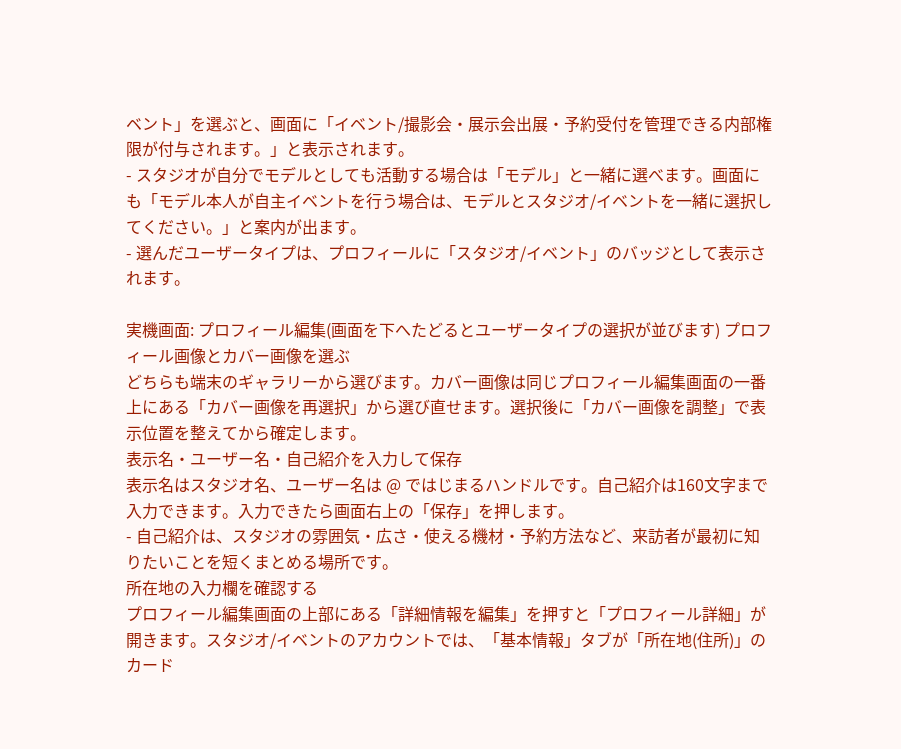ベント」を選ぶと、画面に「イベント/撮影会・展示会出展・予約受付を管理できる内部権限が付与されます。」と表示されます。
- スタジオが自分でモデルとしても活動する場合は「モデル」と一緒に選べます。画面にも「モデル本人が自主イベントを行う場合は、モデルとスタジオ/イベントを一緒に選択してください。」と案内が出ます。
- 選んだユーザータイプは、プロフィールに「スタジオ/イベント」のバッジとして表示されます。

実機画面: プロフィール編集(画面を下へたどるとユーザータイプの選択が並びます) プロフィール画像とカバー画像を選ぶ
どちらも端末のギャラリーから選びます。カバー画像は同じプロフィール編集画面の一番上にある「カバー画像を再選択」から選び直せます。選択後に「カバー画像を調整」で表示位置を整えてから確定します。
表示名・ユーザー名・自己紹介を入力して保存
表示名はスタジオ名、ユーザー名は @ ではじまるハンドルです。自己紹介は160文字まで入力できます。入力できたら画面右上の「保存」を押します。
- 自己紹介は、スタジオの雰囲気・広さ・使える機材・予約方法など、来訪者が最初に知りたいことを短くまとめる場所です。
所在地の入力欄を確認する
プロフィール編集画面の上部にある「詳細情報を編集」を押すと「プロフィール詳細」が開きます。スタジオ/イベントのアカウントでは、「基本情報」タブが「所在地(住所)」のカード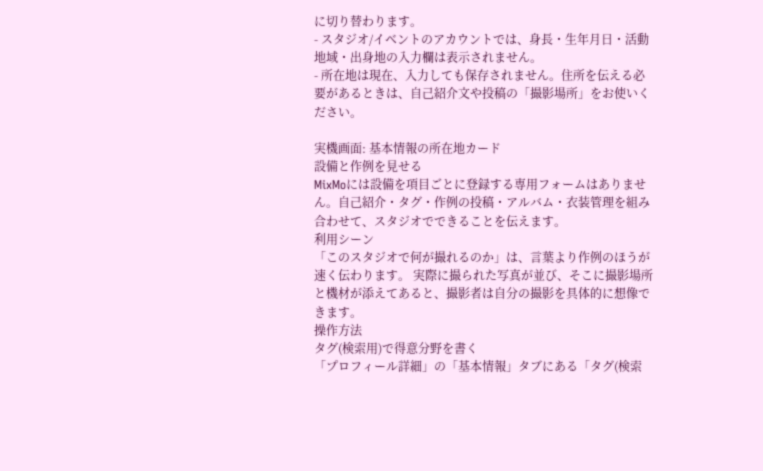に切り替わります。
- スタジオ/イベントのアカウントでは、身長・生年月日・活動地域・出身地の入力欄は表示されません。
- 所在地は現在、入力しても保存されません。住所を伝える必要があるときは、自己紹介文や投稿の「撮影場所」をお使いください。

実機画面: 基本情報の所在地カード
設備と作例を見せる
MixMoには設備を項目ごとに登録する専用フォームはありません。自己紹介・タグ・作例の投稿・アルバム・衣装管理を組み合わせて、スタジオでできることを伝えます。
利用シーン
「このスタジオで何が撮れるのか」は、言葉より作例のほうが速く伝わります。 実際に撮られた写真が並び、そこに撮影場所と機材が添えてあると、撮影者は自分の撮影を具体的に想像できます。
操作方法
タグ(検索用)で得意分野を書く
「プロフィール詳細」の「基本情報」タブにある「タグ(検索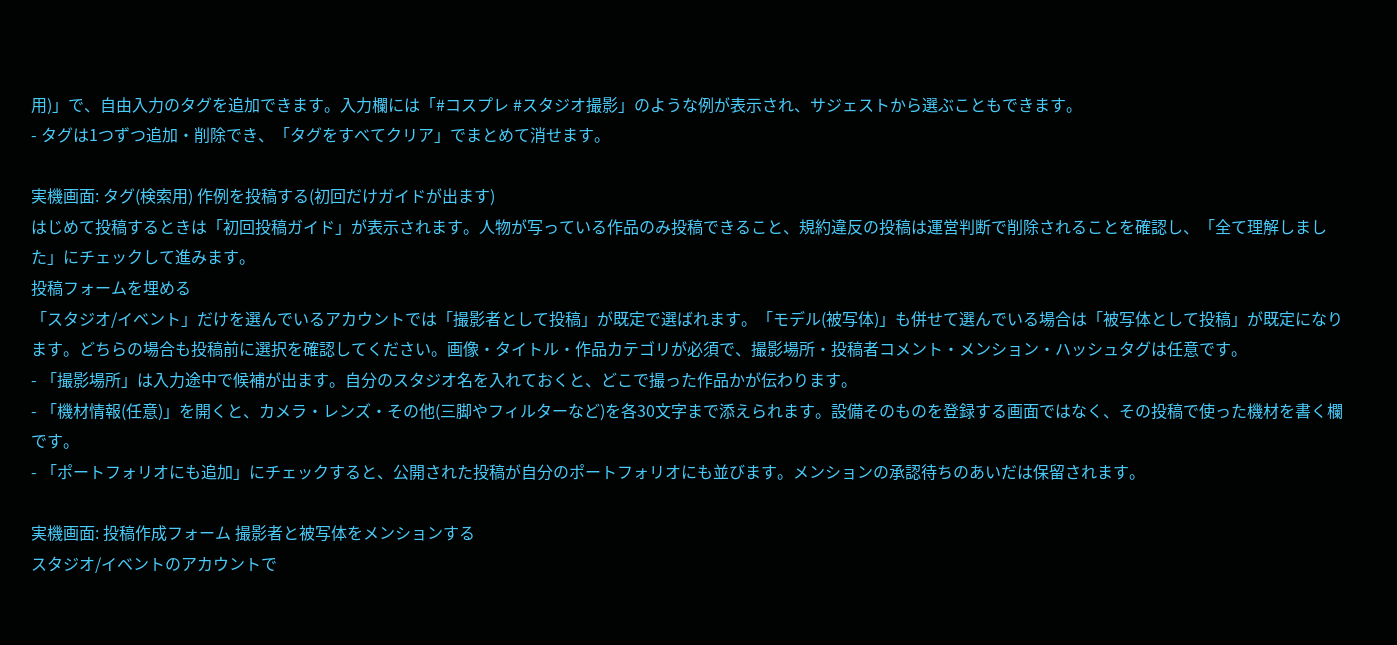用)」で、自由入力のタグを追加できます。入力欄には「#コスプレ #スタジオ撮影」のような例が表示され、サジェストから選ぶこともできます。
- タグは1つずつ追加・削除でき、「タグをすべてクリア」でまとめて消せます。

実機画面: タグ(検索用) 作例を投稿する(初回だけガイドが出ます)
はじめて投稿するときは「初回投稿ガイド」が表示されます。人物が写っている作品のみ投稿できること、規約違反の投稿は運営判断で削除されることを確認し、「全て理解しました」にチェックして進みます。
投稿フォームを埋める
「スタジオ/イベント」だけを選んでいるアカウントでは「撮影者として投稿」が既定で選ばれます。「モデル(被写体)」も併せて選んでいる場合は「被写体として投稿」が既定になります。どちらの場合も投稿前に選択を確認してください。画像・タイトル・作品カテゴリが必須で、撮影場所・投稿者コメント・メンション・ハッシュタグは任意です。
- 「撮影場所」は入力途中で候補が出ます。自分のスタジオ名を入れておくと、どこで撮った作品かが伝わります。
- 「機材情報(任意)」を開くと、カメラ・レンズ・その他(三脚やフィルターなど)を各30文字まで添えられます。設備そのものを登録する画面ではなく、その投稿で使った機材を書く欄です。
- 「ポートフォリオにも追加」にチェックすると、公開された投稿が自分のポートフォリオにも並びます。メンションの承認待ちのあいだは保留されます。

実機画面: 投稿作成フォーム 撮影者と被写体をメンションする
スタジオ/イベントのアカウントで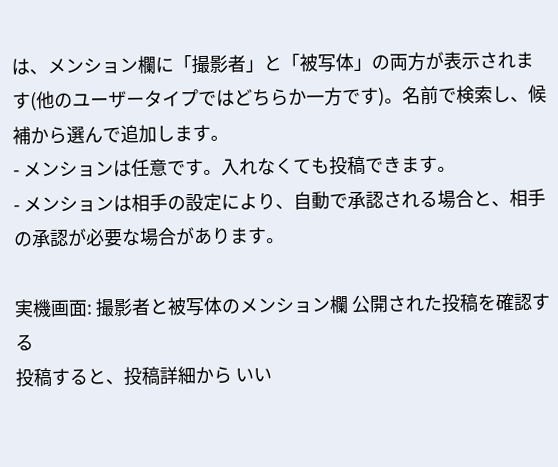は、メンション欄に「撮影者」と「被写体」の両方が表示されます(他のユーザータイプではどちらか一方です)。名前で検索し、候補から選んで追加します。
- メンションは任意です。入れなくても投稿できます。
- メンションは相手の設定により、自動で承認される場合と、相手の承認が必要な場合があります。

実機画面: 撮影者と被写体のメンション欄 公開された投稿を確認する
投稿すると、投稿詳細から いい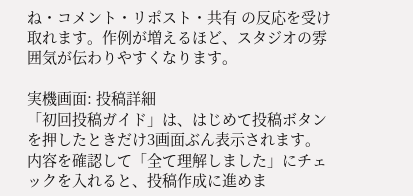ね・コメント・リポスト・共有 の反応を受け取れます。作例が増えるほど、スタジオの雰囲気が伝わりやすくなります。

実機画面: 投稿詳細
「初回投稿ガイド」は、はじめて投稿ボタンを押したときだけ3画面ぶん表示されます。 内容を確認して「全て理解しました」にチェックを入れると、投稿作成に進めま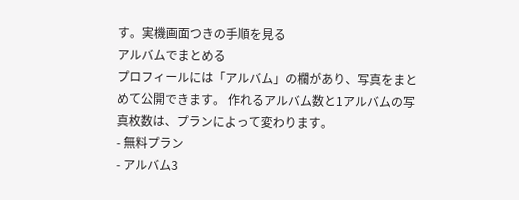す。実機画面つきの手順を見る
アルバムでまとめる
プロフィールには「アルバム」の欄があり、写真をまとめて公開できます。 作れるアルバム数と1アルバムの写真枚数は、プランによって変わります。
- 無料プラン
- アルバム3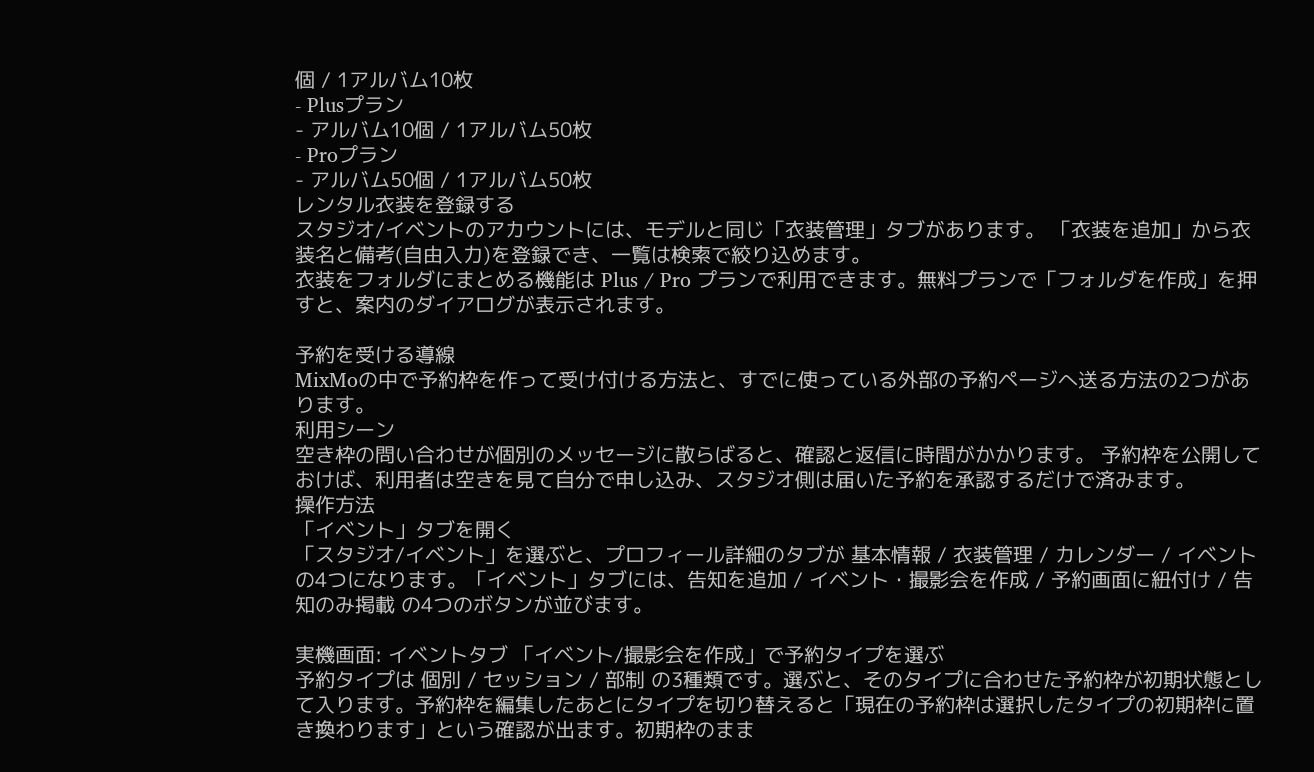個 / 1アルバム10枚
- Plusプラン
- アルバム10個 / 1アルバム50枚
- Proプラン
- アルバム50個 / 1アルバム50枚
レンタル衣装を登録する
スタジオ/イベントのアカウントには、モデルと同じ「衣装管理」タブがあります。 「衣装を追加」から衣装名と備考(自由入力)を登録でき、一覧は検索で絞り込めます。
衣装をフォルダにまとめる機能は Plus / Pro プランで利用できます。無料プランで「フォルダを作成」を押すと、案内のダイアログが表示されます。

予約を受ける導線
MixMoの中で予約枠を作って受け付ける方法と、すでに使っている外部の予約ページへ送る方法の2つがあります。
利用シーン
空き枠の問い合わせが個別のメッセージに散らばると、確認と返信に時間がかかります。 予約枠を公開しておけば、利用者は空きを見て自分で申し込み、スタジオ側は届いた予約を承認するだけで済みます。
操作方法
「イベント」タブを開く
「スタジオ/イベント」を選ぶと、プロフィール詳細のタブが 基本情報 / 衣装管理 / カレンダー / イベント の4つになります。「イベント」タブには、告知を追加 / イベント・撮影会を作成 / 予約画面に紐付け / 告知のみ掲載 の4つのボタンが並びます。

実機画面: イベントタブ 「イベント/撮影会を作成」で予約タイプを選ぶ
予約タイプは 個別 / セッション / 部制 の3種類です。選ぶと、そのタイプに合わせた予約枠が初期状態として入ります。予約枠を編集したあとにタイプを切り替えると「現在の予約枠は選択したタイプの初期枠に置き換わります」という確認が出ます。初期枠のまま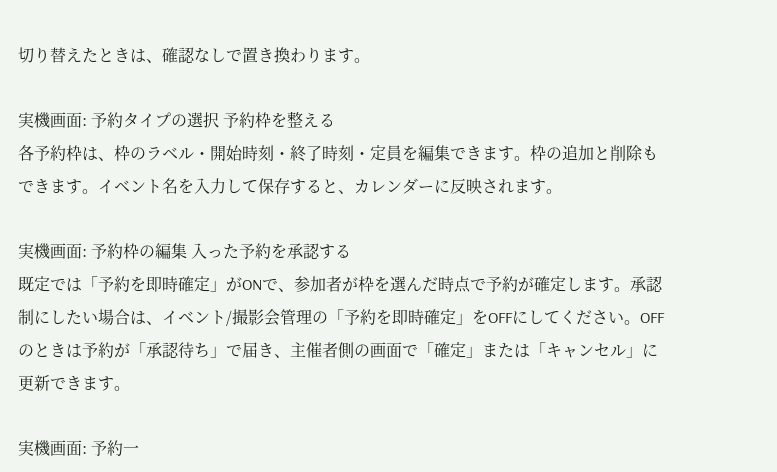切り替えたときは、確認なしで置き換わります。

実機画面: 予約タイプの選択 予約枠を整える
各予約枠は、枠のラベル・開始時刻・終了時刻・定員を編集できます。枠の追加と削除もできます。イベント名を入力して保存すると、カレンダーに反映されます。

実機画面: 予約枠の編集 入った予約を承認する
既定では「予約を即時確定」がONで、参加者が枠を選んだ時点で予約が確定します。承認制にしたい場合は、イベント/撮影会管理の「予約を即時確定」をOFFにしてください。OFFのときは予約が「承認待ち」で届き、主催者側の画面で「確定」または「キャンセル」に更新できます。

実機画面: 予約一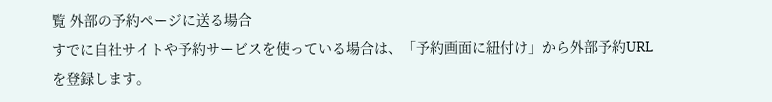覧 外部の予約ページに送る場合
すでに自社サイトや予約サービスを使っている場合は、「予約画面に紐付け」から外部予約URLを登録します。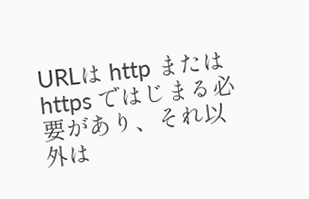URLは http または https ではじまる必要があり、それ以外は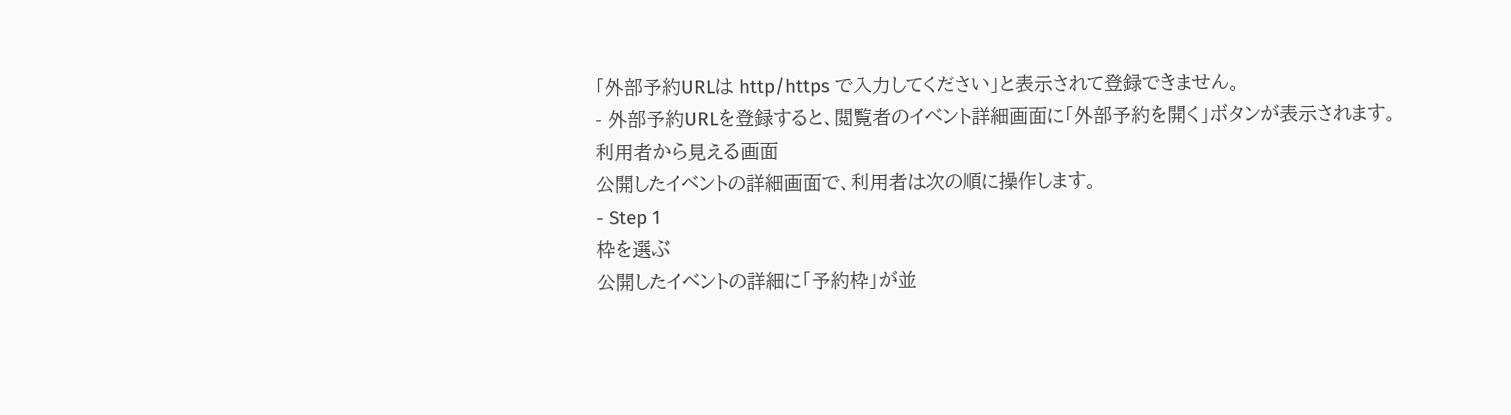「外部予約URLは http/https で入力してください」と表示されて登録できません。
- 外部予約URLを登録すると、閲覧者のイベント詳細画面に「外部予約を開く」ボタンが表示されます。
利用者から見える画面
公開したイベントの詳細画面で、利用者は次の順に操作します。
- Step 1
枠を選ぶ
公開したイベントの詳細に「予約枠」が並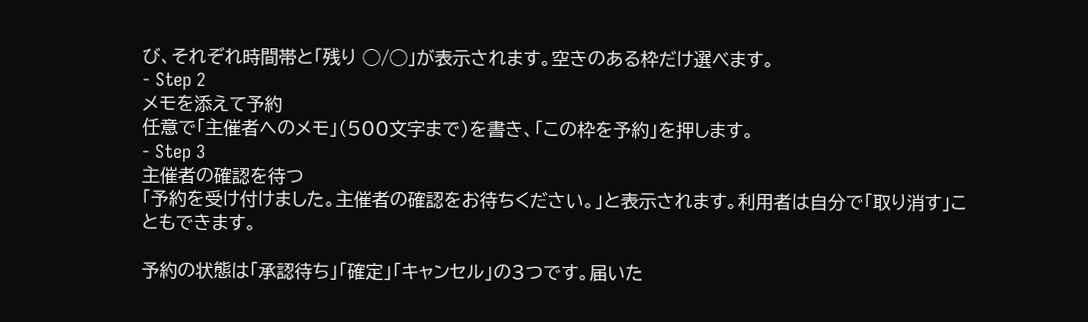び、それぞれ時間帯と「残り ◯/◯」が表示されます。空きのある枠だけ選べます。
- Step 2
メモを添えて予約
任意で「主催者へのメモ」(500文字まで)を書き、「この枠を予約」を押します。
- Step 3
主催者の確認を待つ
「予約を受け付けました。主催者の確認をお待ちください。」と表示されます。利用者は自分で「取り消す」こともできます。

予約の状態は「承認待ち」「確定」「キャンセル」の3つです。届いた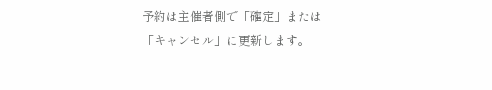予約は主催者側で「確定」または「キャンセル」に更新します。